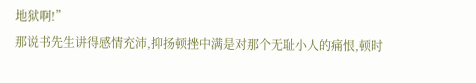地狱啊!”
那说书先生讲得感情充沛,抑扬顿挫中满是对那个无耻小人的痛恨,顿时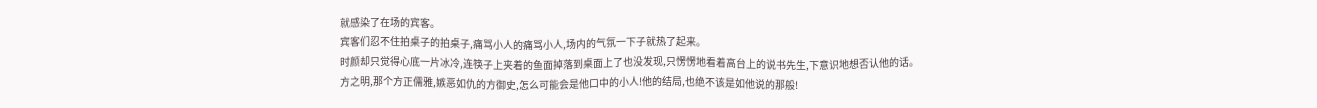就感染了在场的宾客。
宾客们忍不住拍桌子的拍桌子,痛骂小人的痛骂小人,场内的气氛一下子就热了起来。
时颜却只觉得心底一片冰冷,连筷子上夹着的鱼面掉落到桌面上了也没发现,只愣愣地看着高台上的说书先生,下意识地想否认他的话。
方之明,那个方正儒雅,嫉恶如仇的方御史,怎么可能会是他口中的小人!他的结局,也绝不该是如他说的那般!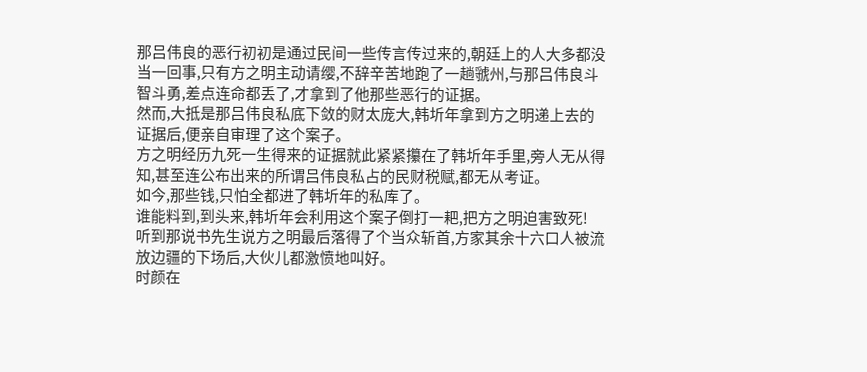那吕伟良的恶行初初是通过民间一些传言传过来的,朝廷上的人大多都没当一回事,只有方之明主动请缨,不辞辛苦地跑了一趟虢州,与那吕伟良斗智斗勇,差点连命都丢了,才拿到了他那些恶行的证据。
然而,大抵是那吕伟良私底下敛的财太庞大,韩圻年拿到方之明递上去的证据后,便亲自审理了这个案子。
方之明经历九死一生得来的证据就此紧紧攥在了韩圻年手里,旁人无从得知,甚至连公布出来的所谓吕伟良私占的民财税赋,都无从考证。
如今,那些钱,只怕全都进了韩圻年的私库了。
谁能料到,到头来,韩圻年会利用这个案子倒打一耙,把方之明迫害致死!
听到那说书先生说方之明最后落得了个当众斩首,方家其余十六口人被流放边疆的下场后,大伙儿都激愤地叫好。
时颜在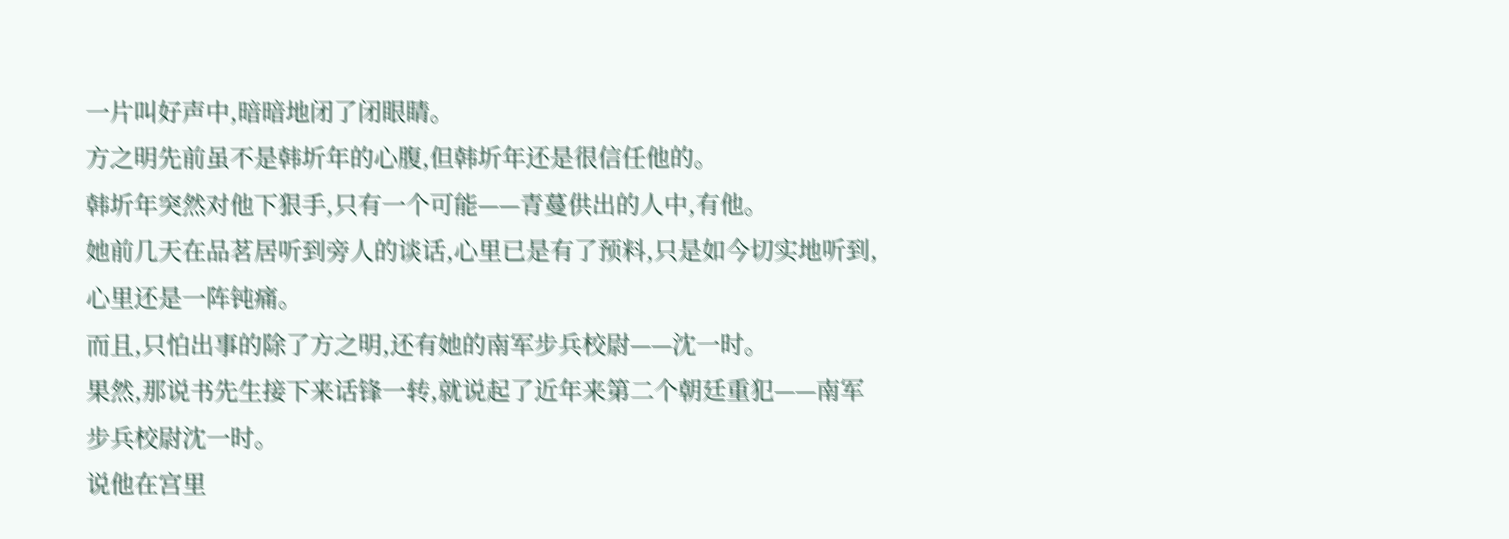一片叫好声中,暗暗地闭了闭眼睛。
方之明先前虽不是韩圻年的心腹,但韩圻年还是很信任他的。
韩圻年突然对他下狠手,只有一个可能——青蔓供出的人中,有他。
她前几天在品茗居听到旁人的谈话,心里已是有了预料,只是如今切实地听到,心里还是一阵钝痛。
而且,只怕出事的除了方之明,还有她的南军步兵校尉——沈一时。
果然,那说书先生接下来话锋一转,就说起了近年来第二个朝廷重犯——南军步兵校尉沈一时。
说他在宫里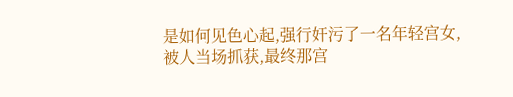是如何见色心起,强行奸污了一名年轻宫女,被人当场抓获,最终那宫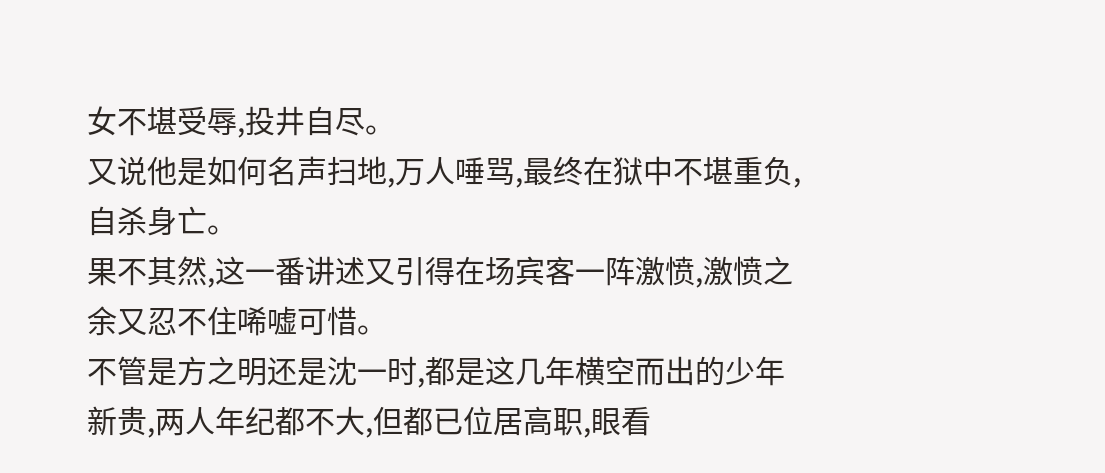女不堪受辱,投井自尽。
又说他是如何名声扫地,万人唾骂,最终在狱中不堪重负,自杀身亡。
果不其然,这一番讲述又引得在场宾客一阵激愤,激愤之余又忍不住唏嘘可惜。
不管是方之明还是沈一时,都是这几年横空而出的少年新贵,两人年纪都不大,但都已位居高职,眼看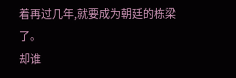着再过几年,就要成为朝廷的栋梁了。
却谁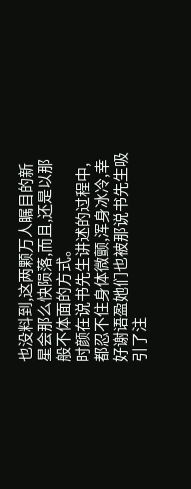也没料到,这两颗万人瞩目的新星会那么快陨落,而且,还是以那般不体面的方式。
时颜在说书先生讲述的过程中,都忍不住身体微颤,浑身冰冷,幸好谢语盈她们也被那说书先生吸引了注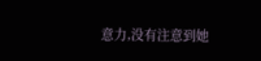意力,没有注意到她